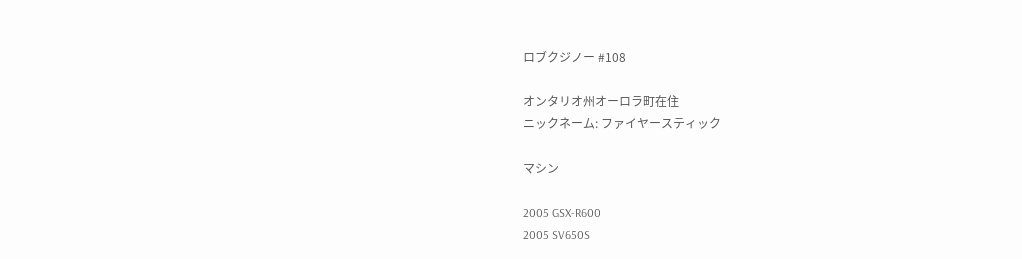ロブクジノー #108

オンタリオ州オーロラ町在住
ニックネーム: ファイヤースティック

マシン

2005 GSX-R600
2005 SV650S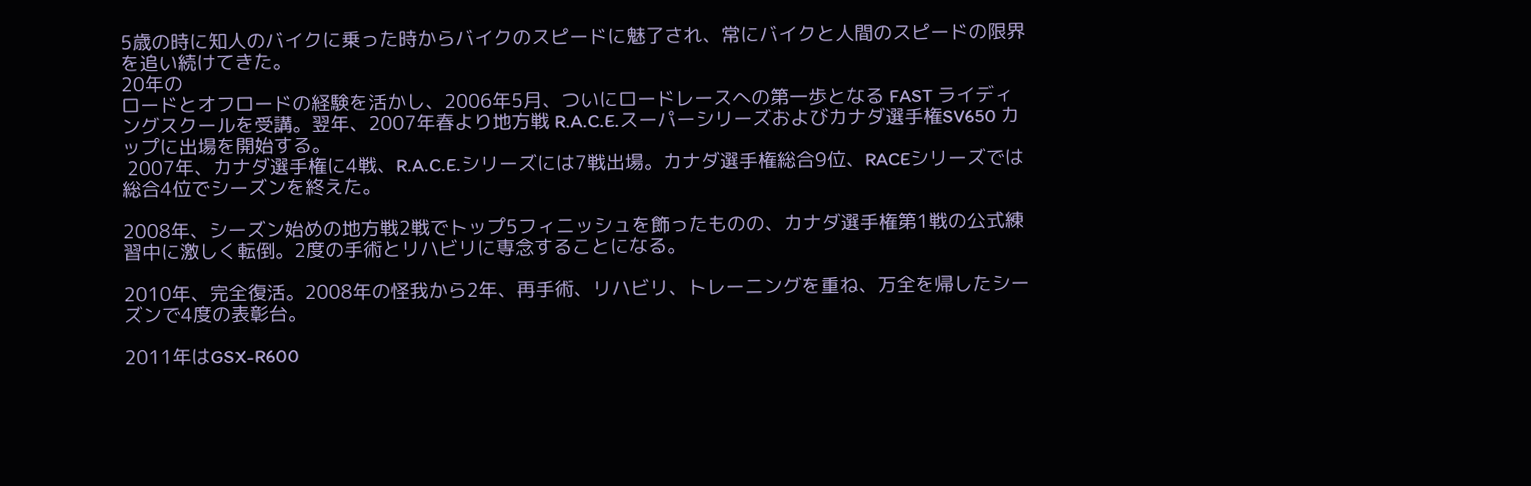5歳の時に知人のバイクに乗った時からバイクのスピードに魅了され、常にバイクと人間のスピードの限界を追い続けてきた。
20年の
ロードとオフロードの経験を活かし、2006年5月、ついにロードレースへの第一歩となる FAST ライディングスクールを受講。翌年、2007年春より地方戦 R.A.C.E.スーパーシリーズおよびカナダ選手権SV650 カップに出場を開始する。
 2007年、カナダ選手権に4戦、R.A.C.E.シリーズには7戦出場。カナダ選手権総合9位、RACEシリーズでは総合4位でシーズンを終えた。

2008年、シーズン始めの地方戦2戦でトップ5フィニッシュを飾ったものの、カナダ選手権第1戦の公式練習中に激しく転倒。2度の手術とリハビリに専念することになる。

2010年、完全復活。2008年の怪我から2年、再手術、リハビリ、トレーニングを重ね、万全を帰したシーズンで4度の表彰台。

2011年はGSX-R600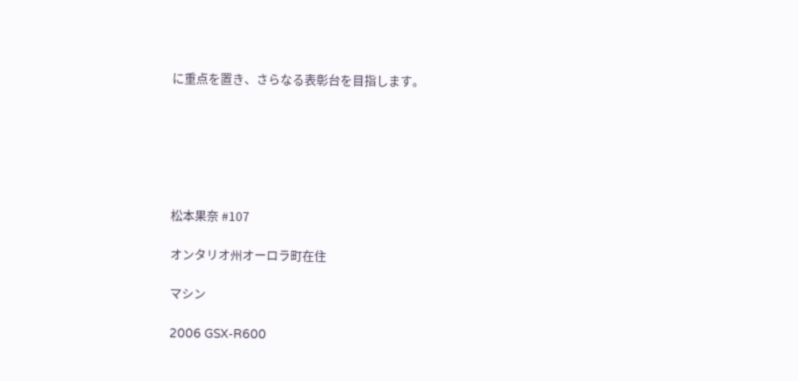に重点を置き、さらなる表彰台を目指します。






松本果奈 #107

オンタリオ州オーロラ町在住

マシン

2006 GSX-R600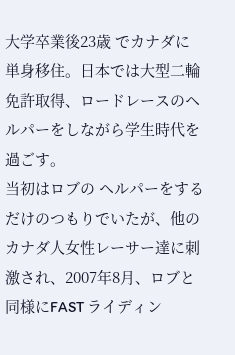大学卒業後23歳 でカナダに単身移住。日本では大型二輪免許取得、ロードレースのヘルパーをしながら学生時代を過ごす。
当初はロブの ヘルパーをするだけのつもりでいたが、他のカナダ人女性レーサー達に刺激され、2007年8月、ロブと同様にFAST ライディン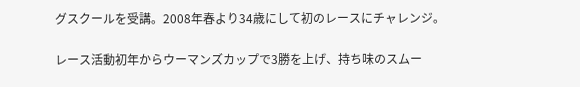グスクールを受講。2008年春より34歳にして初のレースにチャレンジ。

レース活動初年からウーマンズカップで3勝を上げ、持ち味のスムー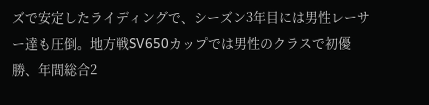ズで安定したライディングで、シーズン3年目には男性レーサー達も圧倒。地方戦SV650カップでは男性のクラスで初優勝、年間総合2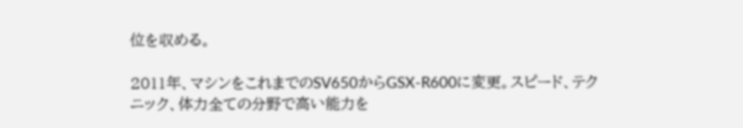位を収める。

2011年、マシンをこれまでのSV650からGSX-R600に変更。スピード、テクニック、体力全ての分野で高い能力を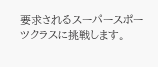要求されるスーパースポーツクラスに挑戦します。